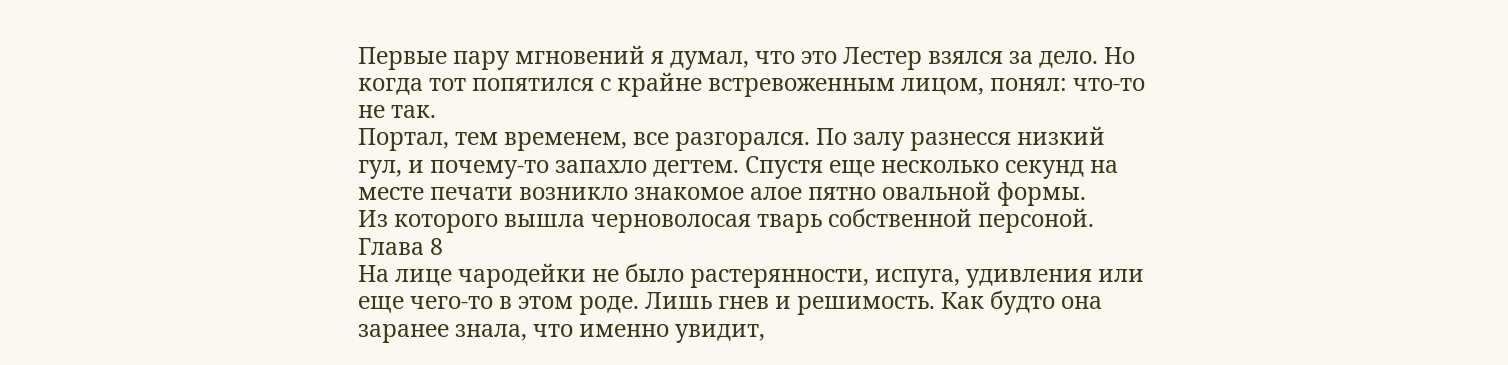Первые пару мгновений я думал, что это Лестер взялся за дело. Но когда тот попятился с крайне встревоженным лицом, понял: что-то не так.
Портал, тем временем, все разгорался. По залу разнесся низкий гул, и почему-то запахло дегтем. Спустя еще несколько секунд на месте печати возникло знакомое алое пятно овальной формы.
Из которого вышла черноволосая тварь собственной персоной.
Глава 8
На лице чародейки не было растерянности, испуга, удивления или еще чего-то в этом роде. Лишь гнев и решимость. Как будто она заранее знала, что именно увидит,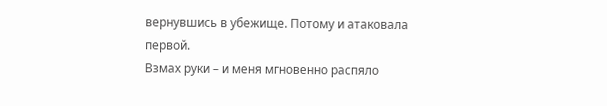вернувшись в убежище. Потому и атаковала первой.
Взмах руки – и меня мгновенно распяло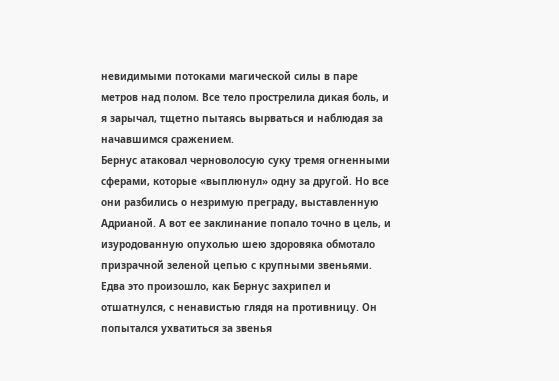невидимыми потоками магической силы в паре метров над полом. Все тело прострелила дикая боль, и я зарычал, тщетно пытаясь вырваться и наблюдая за начавшимся сражением.
Бернус атаковал черноволосую суку тремя огненными сферами, которые «выплюнул» одну за другой. Но все они разбились о незримую преграду, выставленную Адрианой. А вот ее заклинание попало точно в цель, и изуродованную опухолью шею здоровяка обмотало призрачной зеленой цепью с крупными звеньями.
Едва это произошло, как Бернус захрипел и отшатнулся, с ненавистью глядя на противницу. Он попытался ухватиться за звенья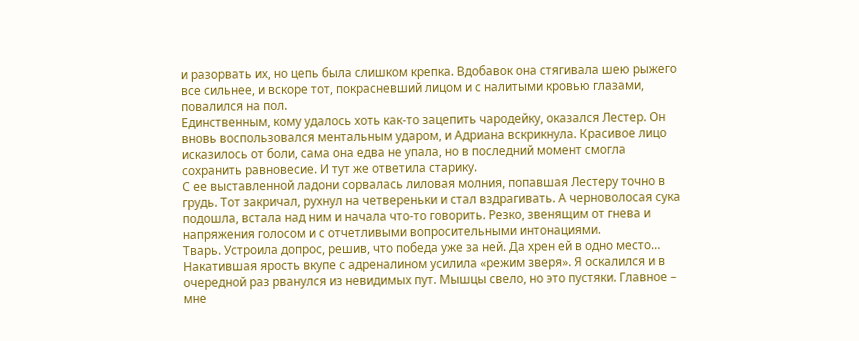и разорвать их, но цепь была слишком крепка. Вдобавок она стягивала шею рыжего все сильнее, и вскоре тот, покрасневший лицом и с налитыми кровью глазами, повалился на пол.
Единственным, кому удалось хоть как-то зацепить чародейку, оказался Лестер. Он вновь воспользовался ментальным ударом, и Адриана вскрикнула. Красивое лицо исказилось от боли, сама она едва не упала, но в последний момент смогла сохранить равновесие. И тут же ответила старику.
С ее выставленной ладони сорвалась лиловая молния, попавшая Лестеру точно в грудь. Тот закричал, рухнул на четвереньки и стал вздрагивать. А черноволосая сука подошла, встала над ним и начала что-то говорить. Резко, звенящим от гнева и напряжения голосом и с отчетливыми вопросительными интонациями.
Тварь. Устроила допрос, решив, что победа уже за ней. Да хрен ей в одно место…
Накатившая ярость вкупе с адреналином усилила «режим зверя». Я оскалился и в очередной раз рванулся из невидимых пут. Мышцы свело, но это пустяки. Главное – мне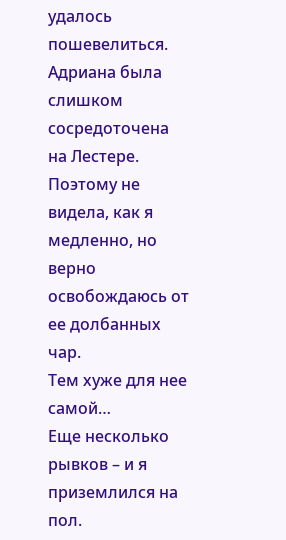удалось пошевелиться.
Адриана была слишком сосредоточена на Лестере. Поэтому не видела, как я медленно, но верно освобождаюсь от ее долбанных чар.
Тем хуже для нее самой…
Еще несколько рывков – и я приземлился на пол.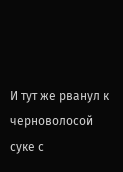И тут же рванул к черноволосой суке с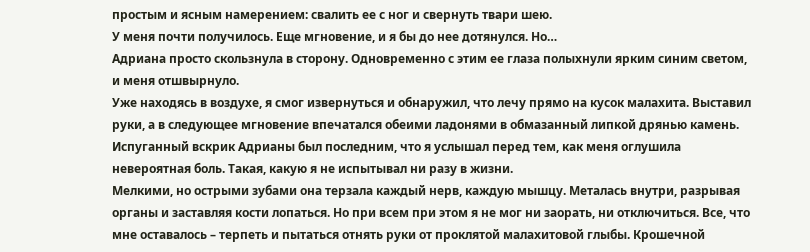простым и ясным намерением: свалить ее с ног и свернуть твари шею.
У меня почти получилось. Еще мгновение, и я бы до нее дотянулся. Но…
Адриана просто скользнула в сторону. Одновременно с этим ее глаза полыхнули ярким синим светом, и меня отшвырнуло.
Уже находясь в воздухе, я смог извернуться и обнаружил, что лечу прямо на кусок малахита. Выставил руки, а в следующее мгновение впечатался обеими ладонями в обмазанный липкой дрянью камень. Испуганный вскрик Адрианы был последним, что я услышал перед тем, как меня оглушила невероятная боль. Такая, какую я не испытывал ни разу в жизни.
Мелкими, но острыми зубами она терзала каждый нерв, каждую мышцу. Металась внутри, разрывая органы и заставляя кости лопаться. Но при всем при этом я не мог ни заорать, ни отключиться. Все, что мне оставалось – терпеть и пытаться отнять руки от проклятой малахитовой глыбы. Крошечной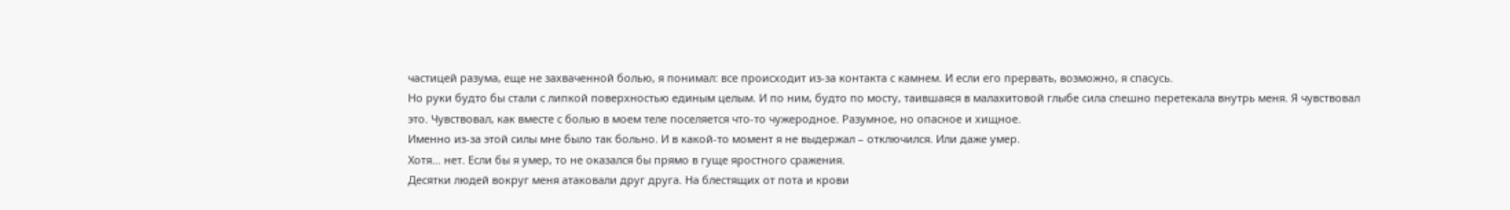частицей разума, еще не захваченной болью, я понимал: все происходит из-за контакта с камнем. И если его прервать, возможно, я спасусь.
Но руки будто бы стали с липкой поверхностью единым целым. И по ним, будто по мосту, таившаяся в малахитовой глыбе сила спешно перетекала внутрь меня. Я чувствовал это. Чувствовал, как вместе с болью в моем теле поселяется что-то чужеродное. Разумное, но опасное и хищное.
Именно из-за этой силы мне было так больно. И в какой-то момент я не выдержал – отключился. Или даже умер.
Хотя… нет. Если бы я умер, то не оказался бы прямо в гуще яростного сражения.
Десятки людей вокруг меня атаковали друг друга. На блестящих от пота и крови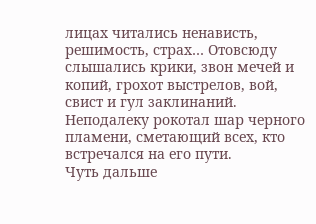лицах читались ненависть, решимость, страх… Отовсюду слышались крики, звон мечей и копий, грохот выстрелов, вой, свист и гул заклинаний.
Неподалеку рокотал шар черного пламени, сметающий всех, кто встречался на его пути.
Чуть дальше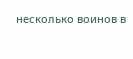несколько воинов в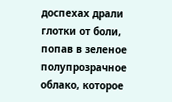доспехах драли глотки от боли, попав в зеленое полупрозрачное облако, которое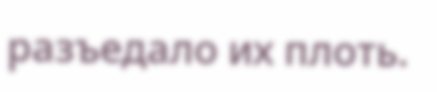разъедало их плоть.